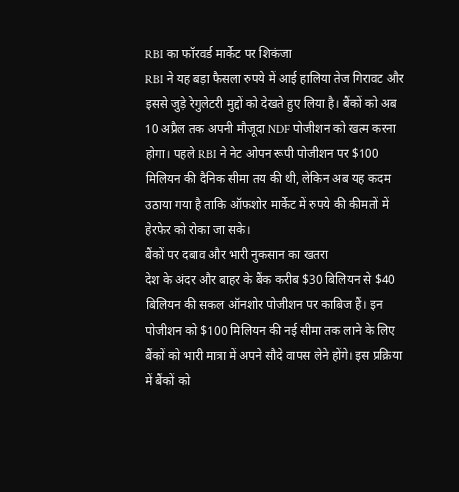RBI का फॉरवर्ड मार्केट पर शिकंजा
RBI ने यह बड़ा फैसला रुपये में आई हालिया तेज गिरावट और इससे जुड़े रेगुलेटरी मुद्दों को देखते हुए लिया है। बैंकों को अब 10 अप्रैल तक अपनी मौजूदा NDF पोजीशन को खत्म करना होगा। पहले RBI ने नेट ओपन रूपी पोजीशन पर $100 मिलियन की दैनिक सीमा तय की थी, लेकिन अब यह कदम उठाया गया है ताकि ऑफशोर मार्केट में रुपये की कीमतों में हेरफेर को रोका जा सके।
बैंकों पर दबाव और भारी नुकसान का खतरा
देश के अंदर और बाहर के बैंक करीब $30 बिलियन से $40 बिलियन की सकल ऑनशोर पोजीशन पर काबिज हैं। इन पोजीशन को $100 मिलियन की नई सीमा तक लाने के लिए बैंकों को भारी मात्रा में अपने सौदे वापस लेने होंगे। इस प्रक्रिया में बैंकों को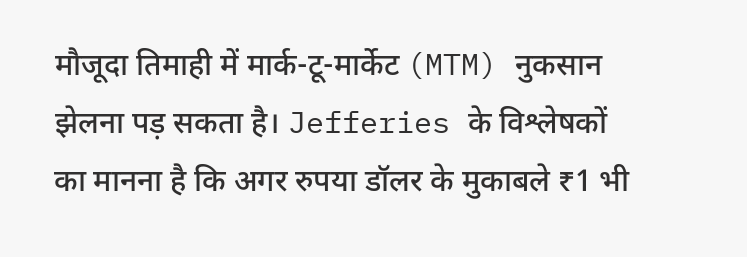मौजूदा तिमाही में मार्क-टू-मार्केट (MTM) नुकसान झेलना पड़ सकता है। Jefferies के विश्लेषकों का मानना है कि अगर रुपया डॉलर के मुकाबले ₹1 भी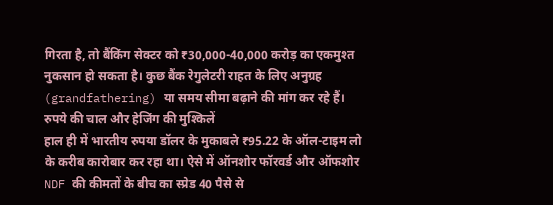गिरता है, तो बैंकिंग सेक्टर को ₹30,000-40,000 करोड़ का एकमुश्त नुकसान हो सकता है। कुछ बैंक रेगुलेटरी राहत के लिए अनुग्रह (grandfathering) या समय सीमा बढ़ाने की मांग कर रहे हैं।
रुपये की चाल और हेजिंग की मुश्किलें
हाल ही में भारतीय रुपया डॉलर के मुकाबले ₹95.22 के ऑल-टाइम लो के करीब कारोबार कर रहा था। ऐसे में ऑनशोर फॉरवर्ड और ऑफशोर NDF की कीमतों के बीच का स्प्रेड 40 पैसे से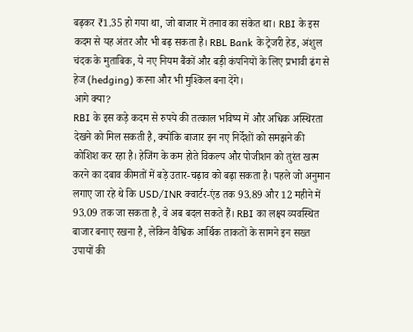बढ़कर ₹1.35 हो गया था, जो बाजार में तनाव का संकेत था। RBI के इस कदम से यह अंतर और भी बढ़ सकता है। RBL Bank के ट्रेजरी हेड, अंशुल चंदक के मुताबिक, ये नए नियम बैंकों और बड़ी कंपनियों के लिए प्रभावी ढंग से हेज (hedging) करना और भी मुश्किल बना देंगे।
आगे क्या?
RBI के इस कड़े कदम से रुपये की तत्काल भविष्य में और अधिक अस्थिरता देखने को मिल सकती है, क्योंकि बाजार इन नए निर्देशों को समझने की कोशिश कर रहा है। हेजिंग के कम होते विकल्प और पोजीशन को तुरंत खत्म करने का दबाव कीमतों में बड़े उतार-चढ़ाव को बढ़ा सकता है। पहले जो अनुमान लगाए जा रहे थे कि USD/INR क्वार्टर-एंड तक 93.89 और 12 महीने में 93.09 तक जा सकता है, वे अब बदल सकते हैं। RBI का लक्ष्य व्यवस्थित बाजार बनाए रखना है, लेकिन वैश्विक आर्थिक ताकतों के सामने इन सख्त उपायों की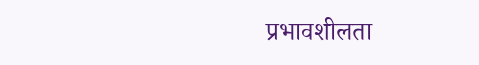प्रभावशीलता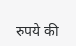रुपये की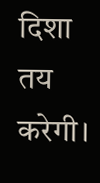दिशा तय करेगी।